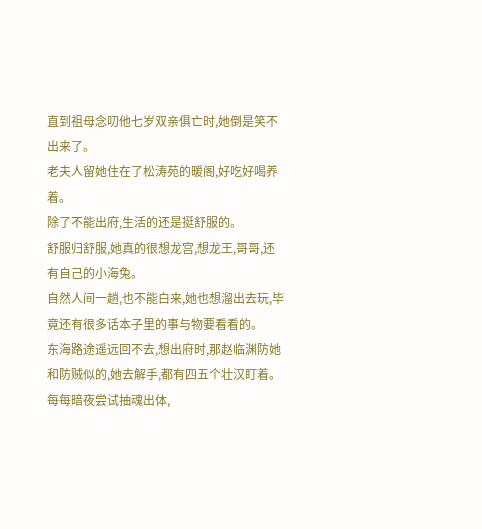直到祖母念叨他七岁双亲俱亡时,她倒是笑不出来了。
老夫人留她住在了松涛苑的暖阁,好吃好喝养着。
除了不能出府,生活的还是挺舒服的。
舒服归舒服,她真的很想龙宫,想龙王,哥哥,还有自己的小海兔。
自然人间一趟,也不能白来,她也想溜出去玩,毕竟还有很多话本子里的事与物要看看的。
东海路途遥远回不去,想出府时,那赵临渊防她和防贼似的,她去解手,都有四五个壮汉盯着。
每每暗夜尝试抽魂出体,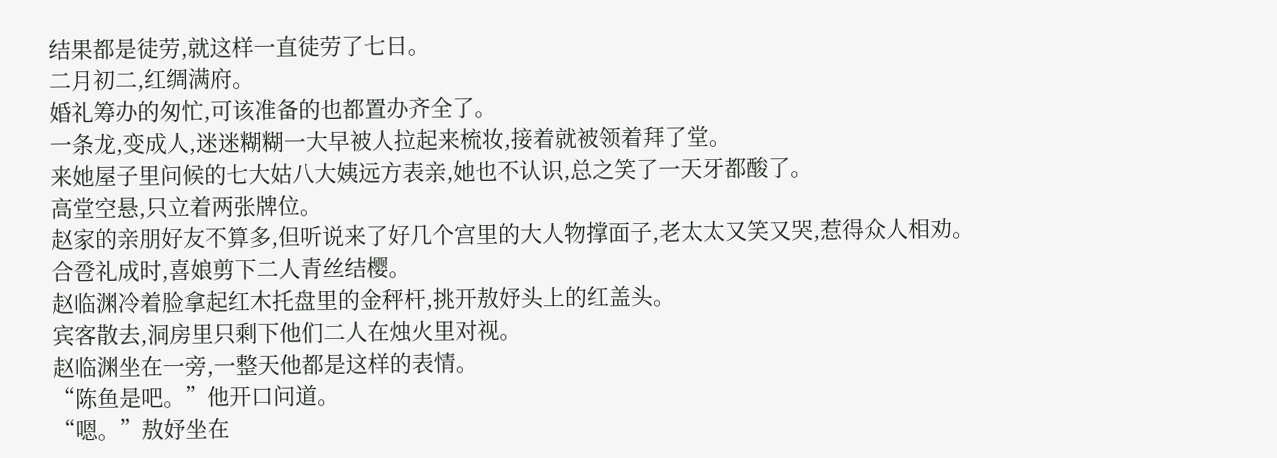结果都是徒劳,就这样一直徒劳了七日。
二月初二,红绸满府。
婚礼筹办的匆忙,可该准备的也都置办齐全了。
一条龙,变成人,迷迷糊糊一大早被人拉起来梳妆,接着就被领着拜了堂。
来她屋子里问候的七大姑八大姨远方表亲,她也不认识,总之笑了一天牙都酸了。
高堂空悬,只立着两张牌位。
赵家的亲朋好友不算多,但听说来了好几个宫里的大人物撑面子,老太太又笑又哭,惹得众人相劝。
合卺礼成时,喜娘剪下二人青丝结樱。
赵临渊冷着脸拿起红木托盘里的金秤杆,挑开敖妤头上的红盖头。
宾客散去,洞房里只剩下他们二人在烛火里对视。
赵临渊坐在一旁,一整天他都是这样的表情。
“陈鱼是吧。”他开口问道。
“嗯。”敖妤坐在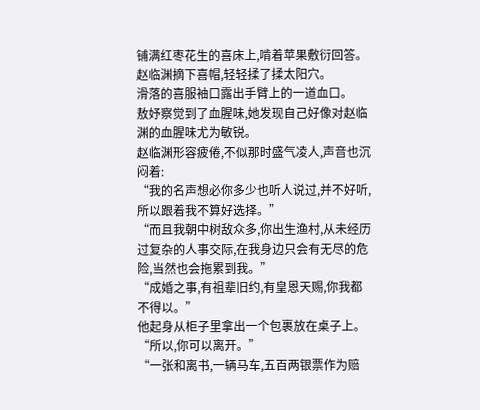铺满红枣花生的喜床上,啃着苹果敷衍回答。
赵临渊摘下喜帽,轻轻揉了揉太阳穴。
滑落的喜服袖口露出手臂上的一道血口。
敖妤察觉到了血腥味,她发现自己好像对赵临渊的血腥味尤为敏锐。
赵临渊形容疲倦,不似那时盛气凌人,声音也沉闷着:
“我的名声想必你多少也听人说过,并不好听,所以跟着我不算好选择。”
“而且我朝中树敌众多,你出生渔村,从未经历过复杂的人事交际,在我身边只会有无尽的危险,当然也会拖累到我。”
“成婚之事,有祖辈旧约,有皇恩天赐,你我都不得以。”
他起身从柜子里拿出一个包裹放在桌子上。
“所以,你可以离开。”
“一张和离书,一辆马车,五百两银票作为赔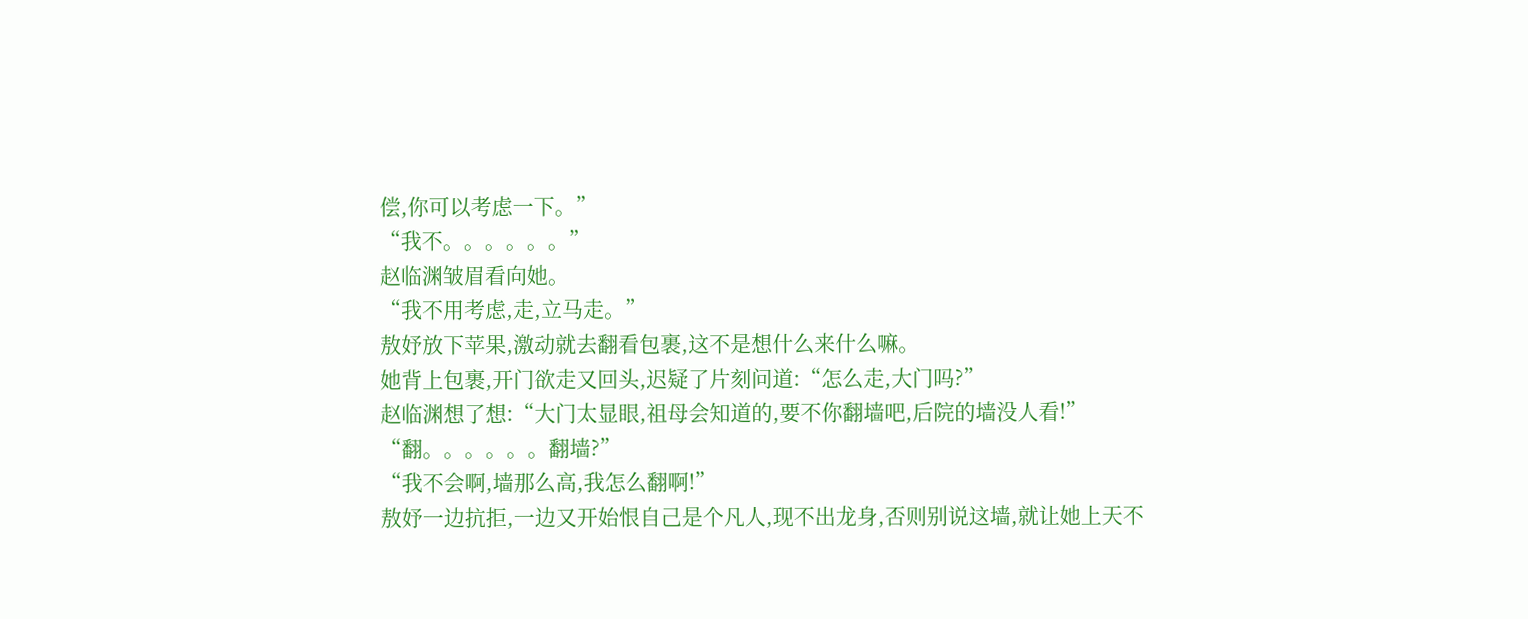偿,你可以考虑一下。”
“我不。。。。。。”
赵临渊皱眉看向她。
“我不用考虑,走,立马走。”
敖妤放下苹果,激动就去翻看包裹,这不是想什么来什么嘛。
她背上包裹,开门欲走又回头,迟疑了片刻问道:“怎么走,大门吗?”
赵临渊想了想:“大门太显眼,祖母会知道的,要不你翻墙吧,后院的墙没人看!”
“翻。。。。。。翻墙?”
“我不会啊,墙那么高,我怎么翻啊!”
敖妤一边抗拒,一边又开始恨自己是个凡人,现不出龙身,否则别说这墙,就让她上天不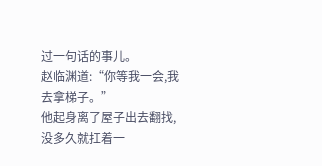过一句话的事儿。
赵临渊道:“你等我一会,我去拿梯子。”
他起身离了屋子出去翻找,没多久就扛着一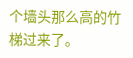个墙头那么高的竹梯过来了。